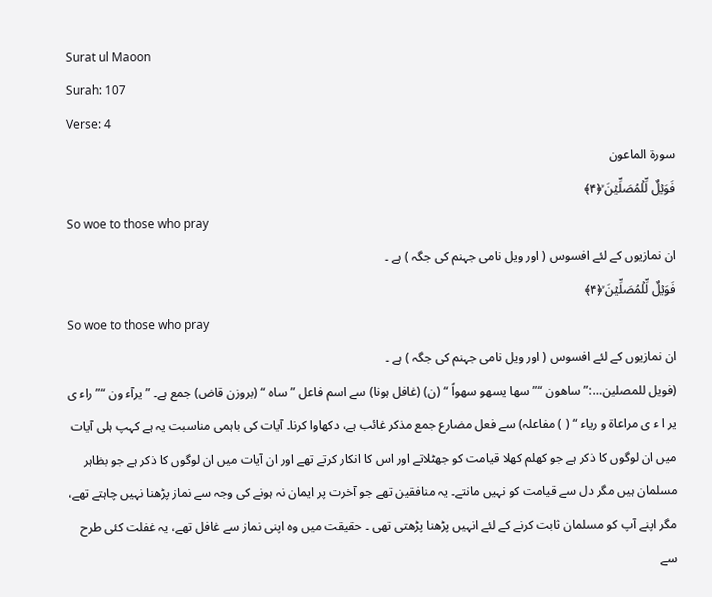Surat ul Maoon
Surah: 107
Verse: 4
سورة الماعون
فَوَیۡلٌ لِّلۡمُصَلِّیۡنَ ۙ﴿۴﴾
So woe to those who pray
ان نمازیوں کے لئے افسوس ( اور ویل نامی جہنم کی جگہ ) ہے ۔
فَوَیۡلٌ لِّلۡمُصَلِّیۡنَ ۙ﴿۴﴾
So woe to those who pray
ان نمازیوں کے لئے افسوس ( اور ویل نامی جہنم کی جگہ ) ہے ۔
(فویل للمصلین…:” ساھون “” سھا یسھو سھواً “ (ن) (غافل ہونا) سے اسم فاعل ” ساہ “ (بروزن قاض) جمع ہے۔ ” یرآء ون “” راء ی یر ا ء ی مراعاۃ و ریاء “ ( ) مفاعلہ) سے فعل مضارع جمع مذکر غائب ہے، دکھاوا کرنا۔ آیات کی باہمی مناسبت یہ ہے کہپ ہلی آیات میں ان لوگوں کا ذکر ہے جو کھلم کھلا قیامت کو جھٹلاتے اور اس کا انکار کرتے تھے اور ان آیات میں ان لوگوں کا ذکر ہے جو بظاہر مسلمان ہیں مگر دل سے قیامت کو نہیں مانتے۔ یہ منافقین تھے جو آخرت پر ایمان نہ ہونے کی وجہ سے نماز پڑھنا نہیں چاہتے تھے، مگر اپنے آپ کو مسلمان ثابت کرنے کے لئے انہیں پڑھنا پڑھتی تھی ۔ حقیقت میں وہ اپنی نماز سے غافل تھے، یہ غفلت کئی طرح سے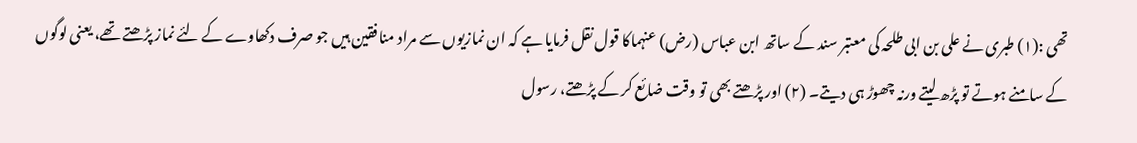تھی :(١) طبری نے علی بن ابی طلحہ کی معتبر سند کے ساتھ ابن عباس (رض) عنہماکا قول نقل فرمایا ہے کہ ان نمازیوں سے مراد منافقین ہیں جو صرف دکھاوے کے لئے نماز پڑھتے تھے، یعنی لوگوں کے سامنے ہوتے تو پڑھ لیتے ورنہ چھوڑ ہی دیتے۔ (٢) اور پڑھتے بھی تو وقت ضائع کر کے پڑھتے، رسول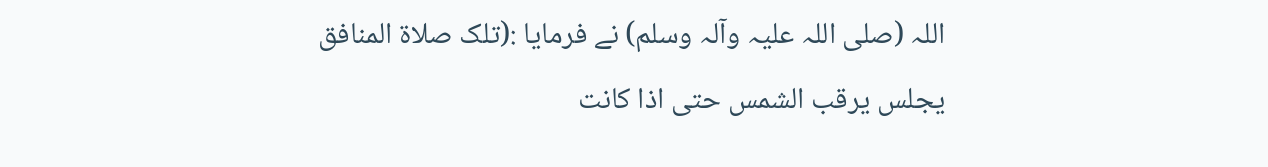اللہ (صلی اللہ علیہ وآلہ وسلم) نے فرمایا :(تلک صلاۃ المنافق یجلس یرقب الشمس حتی اذا کانت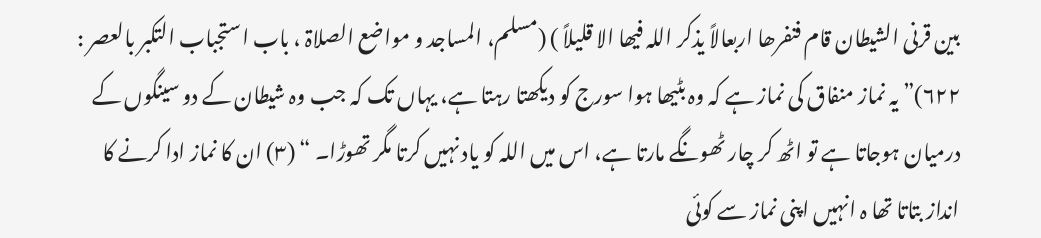بین قرنی الشیطان قام فنفرھا اربعالاً یذکر اللہ فیھا الا قلیلاً ) (مسلم، المساجد و مواضع الصلاۃ ، باب استجباب التکبر بالعصر : ٦٢٢)” یہ نماز منفاق کی نماز ہے کہ وہ بٹیھا ہوا سورج کو دیکھتا رہتا ہے، یہاں تک کہ جب وہ شیطان کے دو سینگوں کے درمیان ہوجاتا ہے تو اٹھ کر چار ٹھونگے مارتا ہے، اس میں اللہ کو یاد نہیں کرتا مگر تھوڑا۔ “ (٣) ان کا نماز ادا کرنے کا انداز بتاتا تھا ہ انہیں اپنی نماز سے کوئی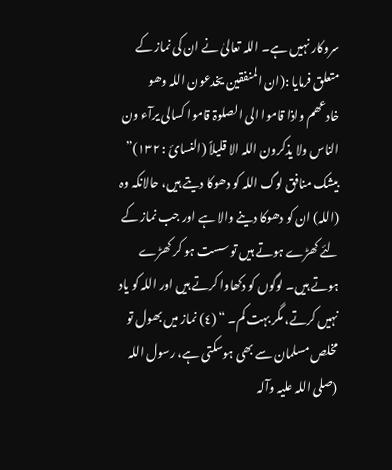سروکار نہیں ہے۔ اللہ تعالیٰ نے ان کی نماز کے متعلق فرمایا :(ان المنفقین یخدعون اللہ وھو خادعھم واذا قاموا الی الصلوۃ قاموا کسالی یرآء ون الناس ولا یذکرون اللہ الا قلیلاً (النسائ : ١٣٢)” بیشک منافق لوگ اللہ کو دھوکا دیتے ہیں، حالانکہ وہ (اللہ) ان کو دھوکا دینے والا ہے اور جب نماز کے لئے کھڑے ہوتے ہیں تو سست ہو کر کھڑے ہوتے ہیں۔ لوگوں کو دکھاوا کرتے ہیں اور اللہ کو یاد نہیں کرتے، مگر بہت کم۔ “ (٤) نماز میں بھول تو مخلص مسلمان سے بھی ہوسکتی ہے، رسول اللہ (صلی اللہ علیہ وآلہ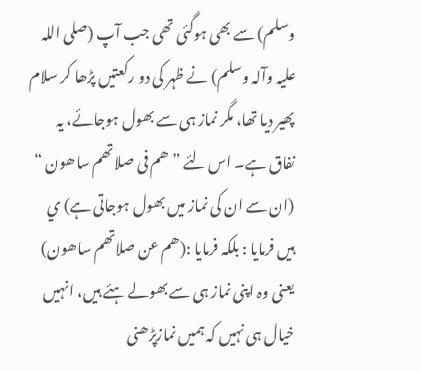وسلم) سے بھی ہوگئی تھی جب آپ (صلی اللہ علیہ وآلہ وسلم) نے ظہر کی دو رکعتیں پڑھا کر سلام پھیر دیا تھا، مگر نماز ہی سے بھول ہوجائے، یہ نفاق ہے۔ اس لئے ” ھم فی صلاتھم ساھون “ (ان سے ان کی نماز میں بھول ہوجاتی ہے) ي ہیں فرمایا : بلکہ فرمایا :(ھم عن صلاتھم ساھون) یعنی وہ اپنی نماز ہی سے بھولے ہئے ہیں، انہیں خیال ہی نہیں کہ ہمیں نمازپڑھنی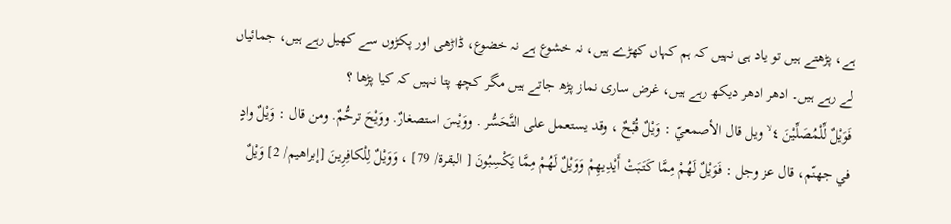ہے، پڑھتے ہیں تو یاد ہی نہیں کہ ہم کہاں کھڑے ہیں، نہ خشوع ہے نہ خضوع، ڈاڑھی اور پکڑوں سے کھیل رہے ہیں، جمائیاں لے رہے ہیں۔ ادھر ادھر دیکھ رہے ہیں، غرض ساری نماز پڑھ جاتے ہیں مگر کچھ پتا نہیں کہ کیا پڑھا ؟
فَوَيْلٌ لِّلْمُصَلِّيْنَ ٤ ۙ ويل قال الأصمعيّ : وَيْلٌ قُبْحٌ ، وقد يستعمل علی التَّحَسُّر . ووَيْسَ استصغارٌ. ووَيْحَ ترحُّمٌ. ومن قال : وَيْلٌ وادٍ في جهنّم، قال عز وجل : فَوَيْلٌ لَهُمْ مِمَّا كَتَبَتْ أَيْدِيهِمْ وَوَيْلٌ لَهُمْ مِمَّا يَكْسِبُونَ [ البقرة/ 79] ، وَوَيْلٌ لِلْكافِرِينَ [إبراهيم/ 2] وَيْلٌ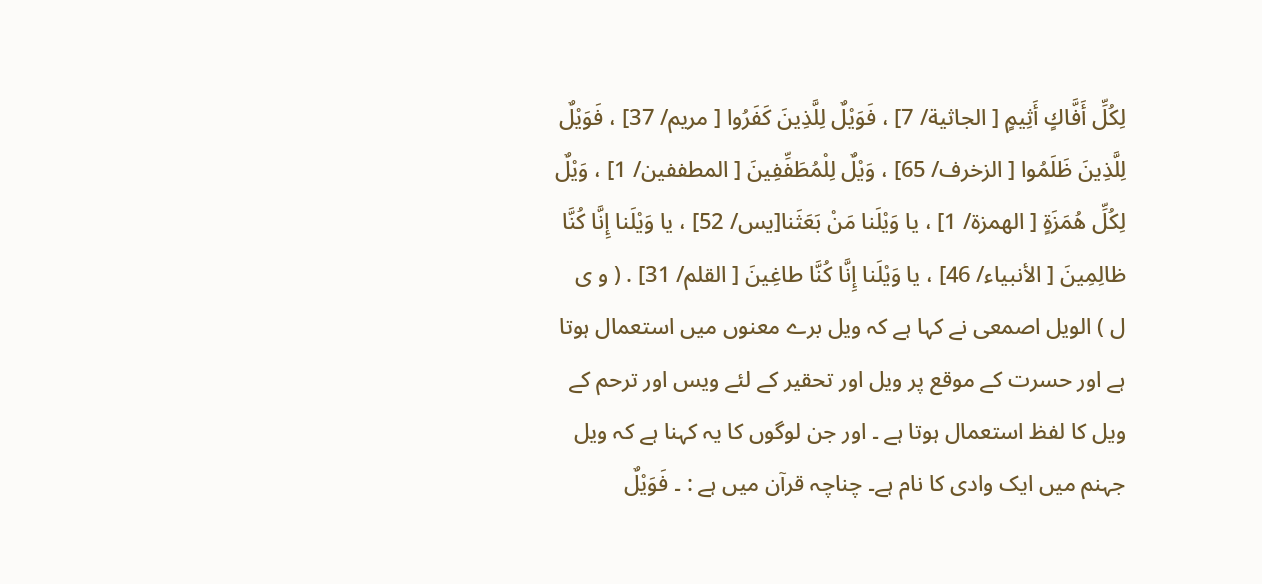لِكُلِّ أَفَّاكٍ أَثِيمٍ [ الجاثية/ 7] ، فَوَيْلٌ لِلَّذِينَ كَفَرُوا [ مریم/ 37] ، فَوَيْلٌ لِلَّذِينَ ظَلَمُوا [ الزخرف/ 65] ، وَيْلٌ لِلْمُطَفِّفِينَ [ المطففین/ 1] ، وَيْلٌ لِكُلِّ هُمَزَةٍ [ الهمزة/ 1] ، يا وَيْلَنا مَنْ بَعَثَنا[يس/ 52] ، يا وَيْلَنا إِنَّا كُنَّا ظالِمِينَ [ الأنبیاء/ 46] ، يا وَيْلَنا إِنَّا كُنَّا طاغِينَ [ القلم/ 31] . ( و ی ل ) الویل اصمعی نے کہا ہے کہ ویل برے معنوں میں استعمال ہوتا ہے اور حسرت کے موقع پر ویل اور تحقیر کے لئے ویس اور ترحم کے ویل کا لفظ استعمال ہوتا ہے ۔ اور جن لوگوں کا یہ کہنا ہے کہ ویل جہنم میں ایک وادی کا نام ہے۔ چناچہ قرآن میں ہے : ۔ فَوَيْلٌ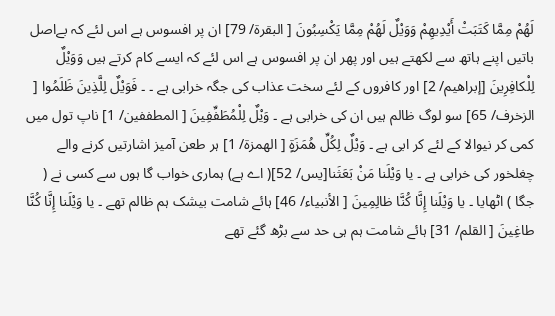لَهُمْ مِمَّا كَتَبَتْ أَيْدِيهِمْ وَوَيْلٌ لَهُمْ مِمَّا يَكْسِبُونَ [ البقرة/ 79] ان پر افسوس ہے اس لئے کہ بےاصل باتیں اپنے ہاتھ سے لکھتے ہیں اور پھر ان پر افسوس ہے اس لئے کہ ایسے کام کرتے ہیں وَوَيْلٌ لِلْكافِرِينَ [إبراهيم/ 2] اور کافروں کے لئے سخت عذاب کی جگہ خرابی ہے ۔ ۔ فَوَيْلٌ لِلَّذِينَ ظَلَمُوا [ الزخرف/ 65] سو لوگ ظالم ہیں ان کی خرابی ہے ۔ وَيْلٌ لِلْمُطَفِّفِينَ [ المطففین/ 1] ناپ تول میں کمی کر نیوالا کے لئے کر ابی ہے ۔ وَيْلٌ لِكُلِّ هُمَزَةٍ [ الهمزة/ 1] ہر طعن آمیز اشارتیں کرنے والے چغلخور کی خرابی ہے ۔ يا وَيْلَنا مَنْ بَعَثَنا[يس/ 52]( اے ہے) ہماری خواب گا ہوں سے کسی نے ( جگا ) اٹھایا ۔ يا وَيْلَنا إِنَّا كُنَّا ظالِمِينَ [ الأنبیاء/ 46] ہائے شامت بیشک ہم ظالم تھے ۔ يا وَيْلَنا إِنَّا كُنَّا طاغِينَ [ القلم/ 31] ہائے شامت ہم ہی حد سے بڑھ گئے تھے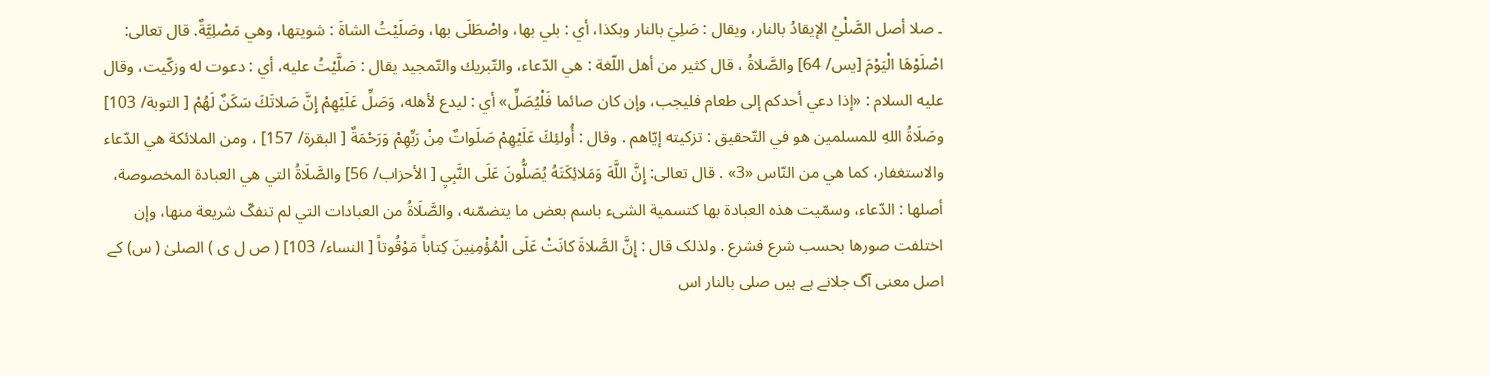۔ صلا أصل الصَّلْيُ الإيقادُ بالنار، ويقال : صَلِيَ بالنار وبکذا، أي : بلي بها، واصْطَلَى بها، وصَلَيْتُ الشاةَ : شویتها، وهي مَصْلِيَّةٌ. قال تعالی: اصْلَوْهَا الْيَوْمَ [يس/ 64] والصَّلاةُ ، قال کثير من أهل اللّغة : هي الدّعاء، والتّبريك والتّمجید يقال : صَلَّيْتُ عليه، أي : دعوت له وزكّيت، وقال عليه السلام : «إذا دعي أحدکم إلى طعام فلیجب، وإن کان صائما فَلْيُصَلِّ» أي : ليدع لأهله، وَصَلِّ عَلَيْهِمْ إِنَّ صَلاتَكَ سَكَنٌ لَهُمْ [ التوبة/ 103] وصَلَاةُ اللهِ للمسلمین هو في التّحقیق : تزكيته إيّاهم . وقال : أُولئِكَ عَلَيْهِمْ صَلَواتٌ مِنْ رَبِّهِمْ وَرَحْمَةٌ [ البقرة/ 157] ، ومن الملائكة هي الدّعاء والاستغفار، كما هي من النّاس «3» . قال تعالی: إِنَّ اللَّهَ وَمَلائِكَتَهُ يُصَلُّونَ عَلَى النَّبِيِ [ الأحزاب/ 56] والصَّلَاةُ التي هي العبادة المخصوصة، أصلها : الدّعاء، وسمّيت هذه العبادة بها کتسمية الشیء باسم بعض ما يتضمّنه، والصَّلَاةُ من العبادات التي لم تنفکّ شریعة منها، وإن اختلفت صورها بحسب شرع فشرع . ولذلک قال : إِنَّ الصَّلاةَ كانَتْ عَلَى الْمُؤْمِنِينَ كِتاباً مَوْقُوتاً [ النساء/ 103] ( ص ل ی ) الصلیٰ ( س) کے اصل معنی آگ جلانے ہے ہیں صلی بالنار اس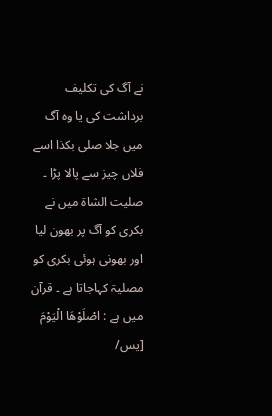نے آگ کی تکلیف برداشت کی یا وہ آگ میں جلا صلی بکذا اسے فلاں چیز سے پالا پڑا ۔ صلیت الشاۃ میں نے بکری کو آگ پر بھون لیا اور بھونی ہوئی بکری کو مصلیۃ کہاجاتا ہے ۔ قرآن میں ہے : اصْلَوْهَا الْيَوْمَ [يس/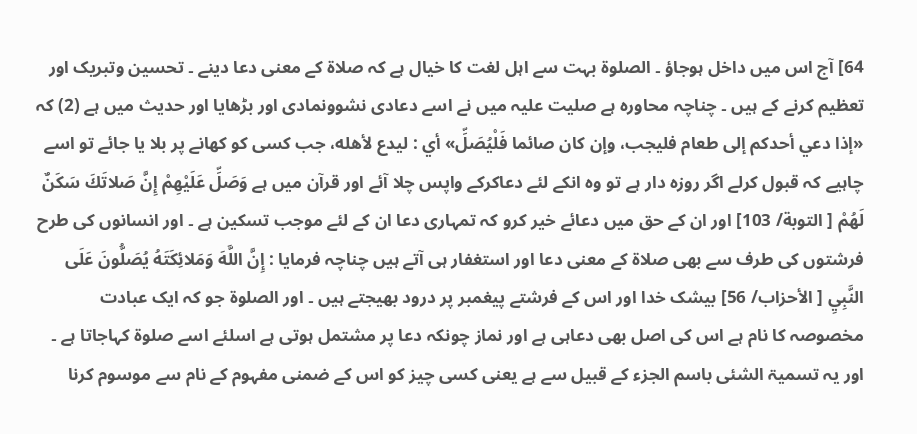64] آج اس میں داخل ہوجاؤ ۔ الصلوۃ بہت سے اہل لغت کا خیال ہے کہ صلاۃ کے معنی دعا دینے ۔ تحسین وتبریک اور تعظیم کرنے کے ہیں ۔ چناچہ محاورہ ہے صلیت علیہ میں نے اسے دعادی نشوونمادی اور بڑھایا اور حدیث میں ہے (2) کہ «إذا دعي أحدکم إلى طعام فلیجب، وإن کان صائما فَلْيُصَلِّ» أي : ليدع لأهله، جب کسی کو کھانے پر بلا یا جائے تو اسے چاہیے کہ قبول کرلے اگر روزہ دار ہے تو وہ انکے لئے دعاکرکے واپس چلا آئے اور قرآن میں ہے وَصَلِّ عَلَيْهِمْ إِنَّ صَلاتَكَ سَكَنٌ لَهُمْ [ التوبة/ 103] اور ان کے حق میں دعائے خیر کرو کہ تمہاری دعا ان کے لئے موجب تسکین ہے ۔ اور انسانوں کی طرح فرشتوں کی طرف سے بھی صلاۃ کے معنی دعا اور استغفار ہی آتے ہیں چناچہ فرمایا : إِنَّ اللَّهَ وَمَلائِكَتَهُ يُصَلُّونَ عَلَى النَّبِيِ [ الأحزاب/ 56] بیشک خدا اور اس کے فرشتے پیغمبر پر درود بھیجتے ہیں ۔ اور الصلوۃ جو کہ ایک عبادت مخصوصہ کا نام ہے اس کی اصل بھی دعاہی ہے اور نماز چونکہ دعا پر مشتمل ہوتی ہے اسلئے اسے صلوۃ کہاجاتا ہے ۔ اور یہ تسمیۃ الشئی باسم الجزء کے قبیل سے ہے یعنی کسی چیز کو اس کے ضمنی مفہوم کے نام سے موسوم کرنا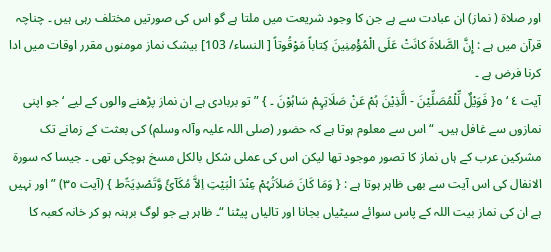اور صلاۃ ( نماز) ان عبادت سے ہے جن کا وجود شریعت میں ملتا ہے گو اس کی صورتیں مختلف رہی ہیں ۔ چناچہ قرآن میں ہے : إِنَّ الصَّلاةَ كانَتْ عَلَى الْمُؤْمِنِينَ كِتاباً مَوْقُوتاً [ النساء/ 103] بیشک نماز مومنوں مقرر اوقات میں ادا کرنا فرض ہے ۔
آیت ٤ ‘ ٥{ فَوَیْلٌ لِّلْمُصَلِّیْنَ - الَّذِیْنَ ہُمْ عَنْ صَلَاتِہِمْ سَاہُوْنَ ۔ } ” تو بربادی ہے ان نماز پڑھنے والوں کے لیے ‘ جو اپنی نمازوں سے غافل ہیں۔ “ اس سے معلوم ہوتا ہے کہ حضور (صلی اللہ علیہ وآلہ وسلم) کی بعثت کے زمانے تک مشرکین عرب کے ہاں نماز کا تصور موجود تھا لیکن اس کی عملی شکل بالکل مسخ ہوچکی تھی ۔ جیسا کہ سورة الانفال کی اس آیت سے بھی ظاہر ہوتا ہے : { وَمَا کَانَ صَلاَتُہُمْ عِنْدَ الْبَیْتِ اِلاَّ مُکَآئً وَّتَصْدِیَۃًط } (آیت ٣٥) ” اور نہیں ہے ان کی نماز بیت اللہ کے پاس سوائے سیٹیاں بجانا اور تالیاں پیٹنا “۔ ظاہر ہے جو لوگ برہنہ ہو کر خانہ کعبہ کا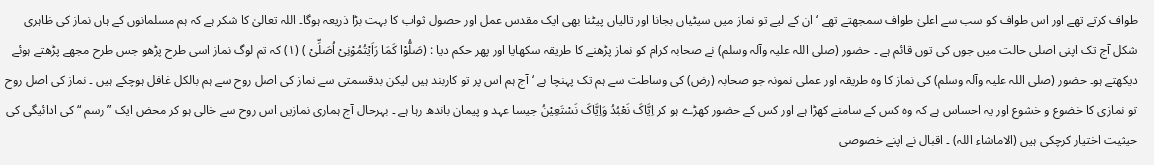طواف کرتے تھے اور اس طواف کو سب سے اعلیٰ طواف سمجھتے تھے ‘ ان کے لیے تو نماز میں سیٹیاں بجانا اور تالیاں پیٹنا بھی ایک مقدس عمل اور حصول ثواب کا بہت بڑا ذریعہ ہوگا۔ اللہ تعالیٰ کا شکر ہے کہ ہم مسلمانوں کے ہاں نماز کی ظاہری شکل آج تک اپنی اصلی حالت میں جوں کی توں قائم ہے ۔ حضور (صلی اللہ علیہ وآلہ وسلم) نے صحابہ کرام کو نماز پڑھنے کا طریقہ سکھایا اور پھر حکم دیا : (صَلُّوْا کَمَا رَاَیْتُمُوْنِیْ اُصَلِّیْ ) (١) کہ تم لوگ نماز اسی طرح پڑھو جس طرح مجھے پڑھتے ہوئے دیکھتے ہو۔ حضور (صلی اللہ علیہ وآلہ وسلم) کی نماز کا وہ طریقہ اور عملی نمونہ جو صحابہ (رض) کی وساطت سے ہم تک پہنچا ہے ‘ آج ہم اس پر تو کاربند ہیں لیکن بدقسمتی سے نماز کی اصل روح سے ہم بالکل غافل ہوچکے ہیں ۔ نماز کی اصل روح تو نمازی کا خضوع و خشوع اور یہ احساس ہے کہ وہ کس کے سامنے کھڑا ہے اور کس کے حضور کھڑے ہو کر اِیَّاکَ نَعْبُدُ وَاِیَّاکَ نَسْتَعِیْنُ جیسا عہد و پیمان باندھ رہا ہے ۔ بہرحال آج ہماری نمازیں اس روح سے خالی ہو کر محض ایک ” رسم “ کی ادائیگی کی حیثیت اختیار کرچکی ہیں (الاماشاء اللہ) ۔ اقبال نے اپنے خصوصی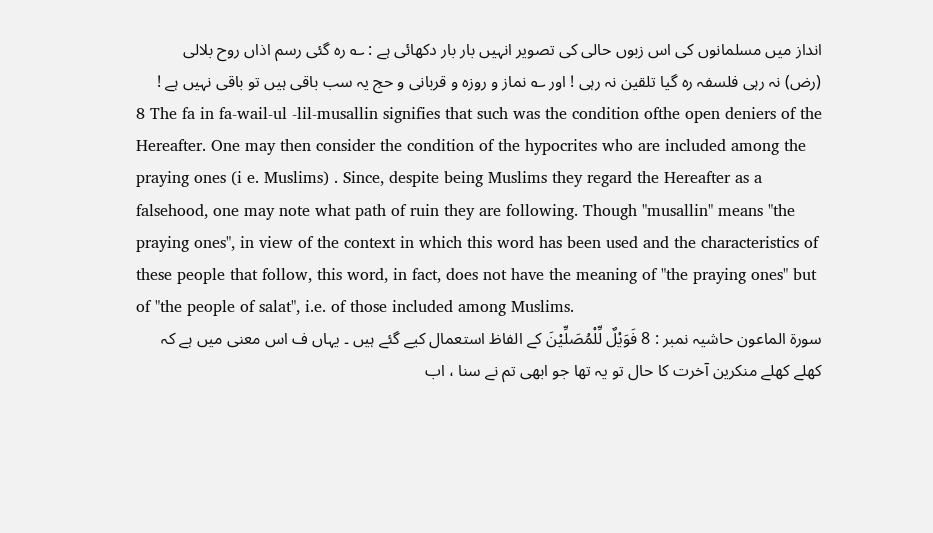انداز میں مسلمانوں کی اس زبوں حالی کی تصویر انہیں بار بار دکھائی ہے : ؎ رہ گئی رسم اذاں روح بلالی (رض) نہ رہی فلسفہ رہ گیا تلقین نہ رہی ! اور ؎ نماز و روزہ و قربانی و حج یہ سب باقی ہیں تو باقی نہیں ہے !
8 The fa in fa-wail-ul -lil-musallin signifies that such was the condition ofthe open deniers of the Hereafter. One may then consider the condition of the hypocrites who are included among the praying ones (i e. Muslims) . Since, despite being Muslims they regard the Hereafter as a falsehood, one may note what path of ruin they are following. Though "musallin" means "the praying ones", in view of the context in which this word has been used and the characteristics of these people that follow, this word, in fact, does not have the meaning of "the praying ones" but of "the people of salat", i.e. of those included among Muslims.
سورة الماعون حاشیہ نمبر : 8 فَوَيْلٌ لِّلْمُصَلِّيْنَ کے الفاظ استعمال کیے گئے ہیں ۔ یہاں ف اس معنی میں ہے کہ کھلے کھلے منکرین آخرت کا حال تو یہ تھا جو ابھی تم نے سنا ، اب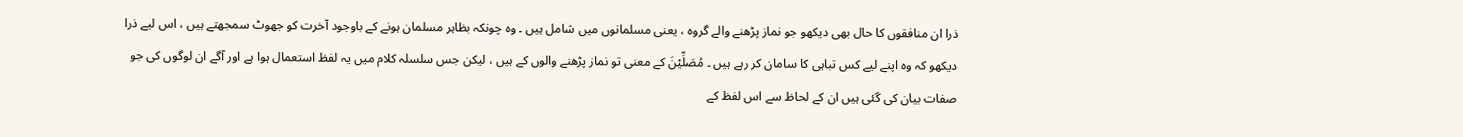ذرا ان منافقوں کا حال بھی دیکھو جو نماز پڑھنے والے گروہ ، یعنی مسلمانوں میں شامل ہیں ۔ وہ چونکہ بظاہر مسلمان ہونے کے باوجود آخرت کو جھوٹ سمجھتے ہیں ، اس لیے ذرا دیکھو کہ وہ اپنے لیے کس تباہی کا سامان کر رہے ہیں ۔ مُصَلِّيْنَ کے معنی تو نماز پڑھنے والوں کے ہیں ، لیکن جس سلسلہ کلام میں یہ لفظ استعمال ہوا ہے اور آگے ان لوگوں کی جو صفات بیان کی گئی ہیں ان کے لحاظ سے اس لفظ کے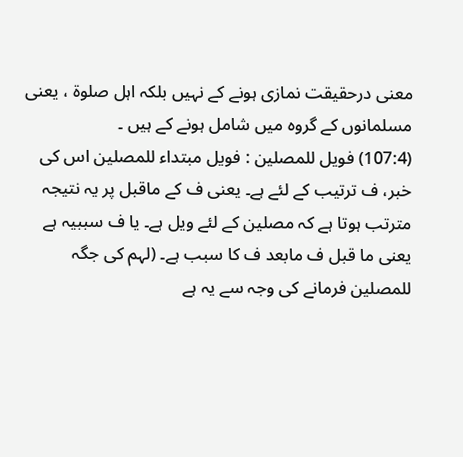معنی درحقیقت نمازی ہونے کے نہیں بلکہ اہل صلوۃ ، یعنی مسلمانوں کے گروہ میں شامل ہونے کے ہیں ۔
(107:4) فویل للمصلین : فویل مبتداء للمصلین اس کی خبر، ف ترتیب کے لئے ہے۔ یعنی ف کے ماقبل پر یہ نتیجہ مترتب ہوتا ہے کہ مصلین کے لئے ویل ہے۔ یا ف سببیہ ہے یعنی ما قبل ف مابعد ف کا سبب ہے۔ (لہم کی جگہ للمصلین فرمانے کی وجہ سے یہ ہے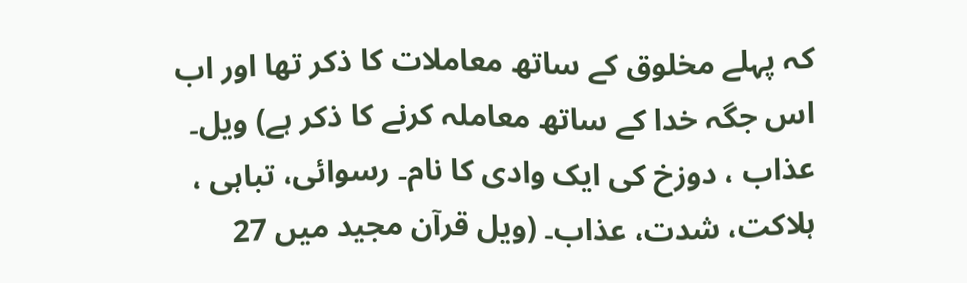کہ پہلے مخلوق کے ساتھ معاملات کا ذکر تھا اور اب اس جگہ خدا کے ساتھ معاملہ کرنے کا ذکر ہے) ویل۔ عذاب ، دوزخ کی ایک وادی کا نام۔ رسوائی، تباہی ، ہلاکت، شدت، عذاب۔ (ویل قرآن مجید میں 27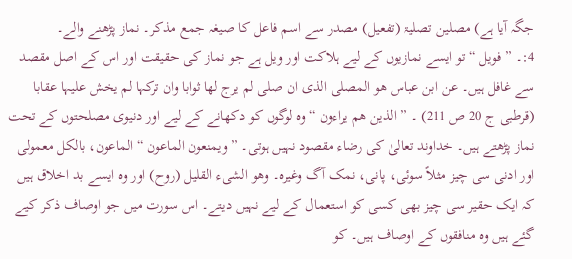جگہ آیا ہے) مصلین تصلیۃ (تفعیل) مصدر سے اسم فاعل کا صیغہ جمع مذکر۔ نماز پڑھنے والے۔
4:۔ ” فویل “ تو ایسے نمازیوں کے لیے ہلاکت اور ویل ہے جو نماز کی حقیقت اور اس کے اصل مقصد سے غافل ہیں۔ عن ابن عباس ھو المصلی الذی ان صلی لم یرج لھا ثوابا وان ترکہا لم یخش علیہا عقابا (قرطبی ج 20 ص 211) ۔ ” الذین ھم یراءون “ وہ لوگوں کو دکھانے کے لیے اور دنیوی مصلحتوں کے تحت نماز پڑھتے ہیں۔ خداوند تعالیٰ کی رضاء مقصود نہیں ہوتی۔ ” ویمنعون الماعون “ الماعون، بالکل معمولی اور ادنی سی چیز مثلاً سوئی، پانی، نمک آگ وغیرہ۔ وھو الشیء القلیل (روح) اور وہ ایسے بد اخلاق ہیں کہ ایک حقیر سی چیز بھی کسی کو استعمال کے لیے نہیں دیتے۔ اس سورت میں جو اوصاف ذکر کیے گئے ہیں وہ منافقوں کے اوصاف ہیں۔ کو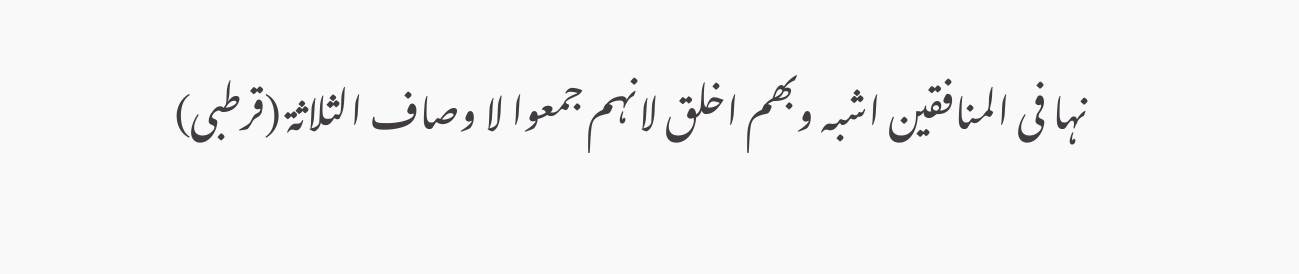نہا فی المنافقین اشبہ وبھم اخلق لانہم جمعوا لا وصاف الثلاثۃ (قرطبی)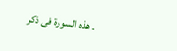۔ ھذہ السورۃ فی ذکر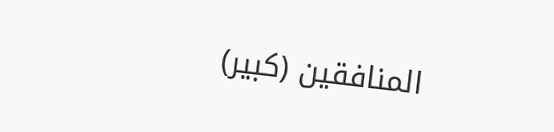المنافقین (کبیر)